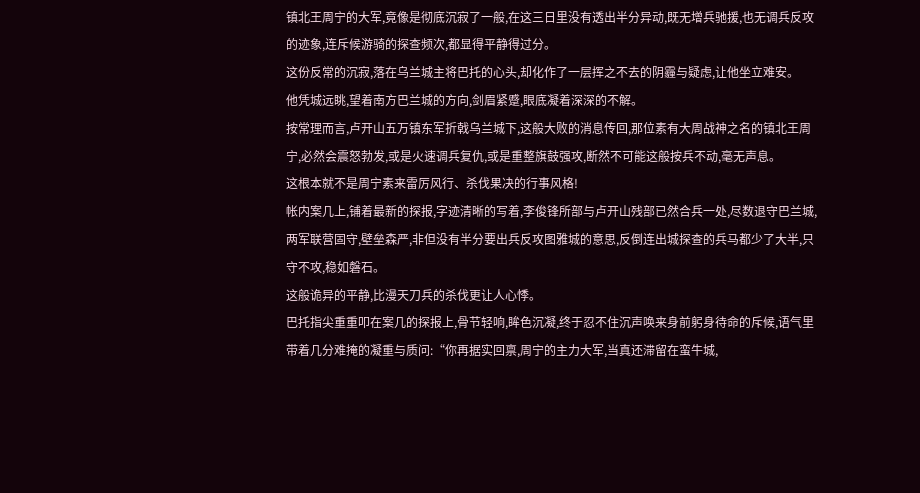镇北王周宁的大军,竟像是彻底沉寂了一般,在这三日里没有透出半分异动,既无增兵驰援,也无调兵反攻的迹象,连斥候游骑的探查频次,都显得平静得过分。
这份反常的沉寂,落在乌兰城主将巴托的心头,却化作了一层挥之不去的阴霾与疑虑,让他坐立难安。
他凭城远眺,望着南方巴兰城的方向,剑眉紧蹙,眼底凝着深深的不解。
按常理而言,卢开山五万镇东军折戟乌兰城下,这般大败的消息传回,那位素有大周战神之名的镇北王周宁,必然会震怒勃发,或是火速调兵复仇,或是重整旗鼓强攻,断然不可能这般按兵不动,毫无声息。
这根本就不是周宁素来雷厉风行、杀伐果决的行事风格!
帐内案几上,铺着最新的探报,字迹清晰的写着,李俊锋所部与卢开山残部已然合兵一处,尽数退守巴兰城,两军联营固守,壁垒森严,非但没有半分要出兵反攻图雅城的意思,反倒连出城探查的兵马都少了大半,只守不攻,稳如磐石。
这般诡异的平静,比漫天刀兵的杀伐更让人心悸。
巴托指尖重重叩在案几的探报上,骨节轻响,眸色沉凝,终于忍不住沉声唤来身前躬身待命的斥候,语气里带着几分难掩的凝重与质问:“你再据实回禀,周宁的主力大军,当真还滞留在蛮牛城,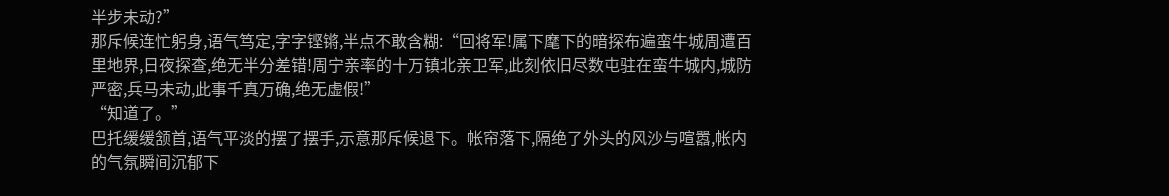半步未动?”
那斥候连忙躬身,语气笃定,字字铿锵,半点不敢含糊:“回将军!属下麾下的暗探布遍蛮牛城周遭百里地界,日夜探查,绝无半分差错!周宁亲率的十万镇北亲卫军,此刻依旧尽数屯驻在蛮牛城内,城防严密,兵马未动,此事千真万确,绝无虚假!”
“知道了。”
巴托缓缓颔首,语气平淡的摆了摆手,示意那斥候退下。帐帘落下,隔绝了外头的风沙与喧嚣,帐内的气氛瞬间沉郁下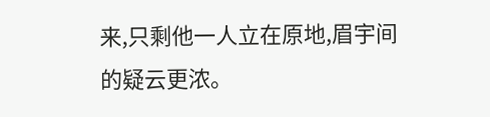来,只剩他一人立在原地,眉宇间的疑云更浓。